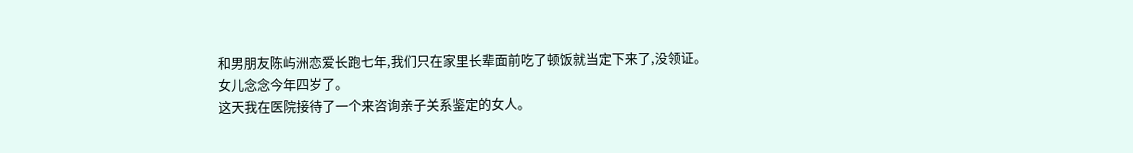和男朋友陈屿洲恋爱长跑七年,我们只在家里长辈面前吃了顿饭就当定下来了,没领证。
女儿念念今年四岁了。
这天我在医院接待了一个来咨询亲子关系鉴定的女人。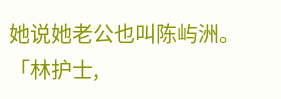她说她老公也叫陈屿洲。
「林护士,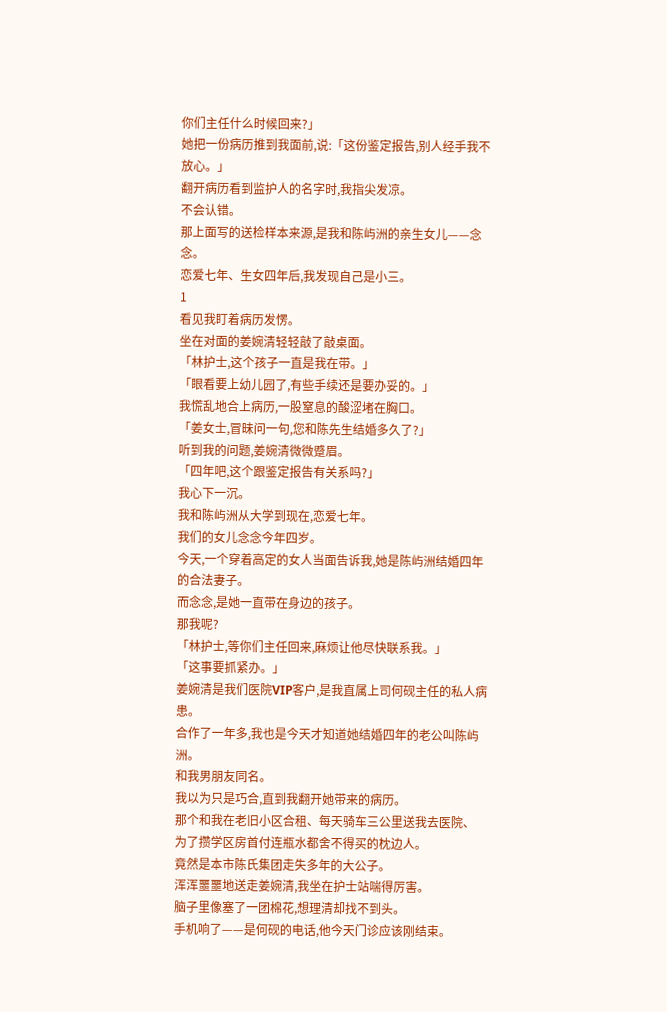你们主任什么时候回来?」
她把一份病历推到我面前,说:「这份鉴定报告,别人经手我不放心。」
翻开病历看到监护人的名字时,我指尖发凉。
不会认错。
那上面写的送检样本来源,是我和陈屿洲的亲生女儿——念念。
恋爱七年、生女四年后,我发现自己是小三。
1
看见我盯着病历发愣。
坐在对面的姜婉清轻轻敲了敲桌面。
「林护士,这个孩子一直是我在带。」
「眼看要上幼儿园了,有些手续还是要办妥的。」
我慌乱地合上病历,一股窒息的酸涩堵在胸口。
「姜女士,冒昧问一句,您和陈先生结婚多久了?」
听到我的问题,姜婉清微微蹙眉。
「四年吧,这个跟鉴定报告有关系吗?」
我心下一沉。
我和陈屿洲从大学到现在,恋爱七年。
我们的女儿念念今年四岁。
今天,一个穿着高定的女人当面告诉我,她是陈屿洲结婚四年的合法妻子。
而念念,是她一直带在身边的孩子。
那我呢?
「林护士,等你们主任回来,麻烦让他尽快联系我。」
「这事要抓紧办。」
姜婉清是我们医院VIP客户,是我直属上司何砚主任的私人病患。
合作了一年多,我也是今天才知道她结婚四年的老公叫陈屿洲。
和我男朋友同名。
我以为只是巧合,直到我翻开她带来的病历。
那个和我在老旧小区合租、每天骑车三公里送我去医院、为了攒学区房首付连瓶水都舍不得买的枕边人。
竟然是本市陈氏集团走失多年的大公子。
浑浑噩噩地送走姜婉清,我坐在护士站喘得厉害。
脑子里像塞了一团棉花,想理清却找不到头。
手机响了——是何砚的电话,他今天门诊应该刚结束。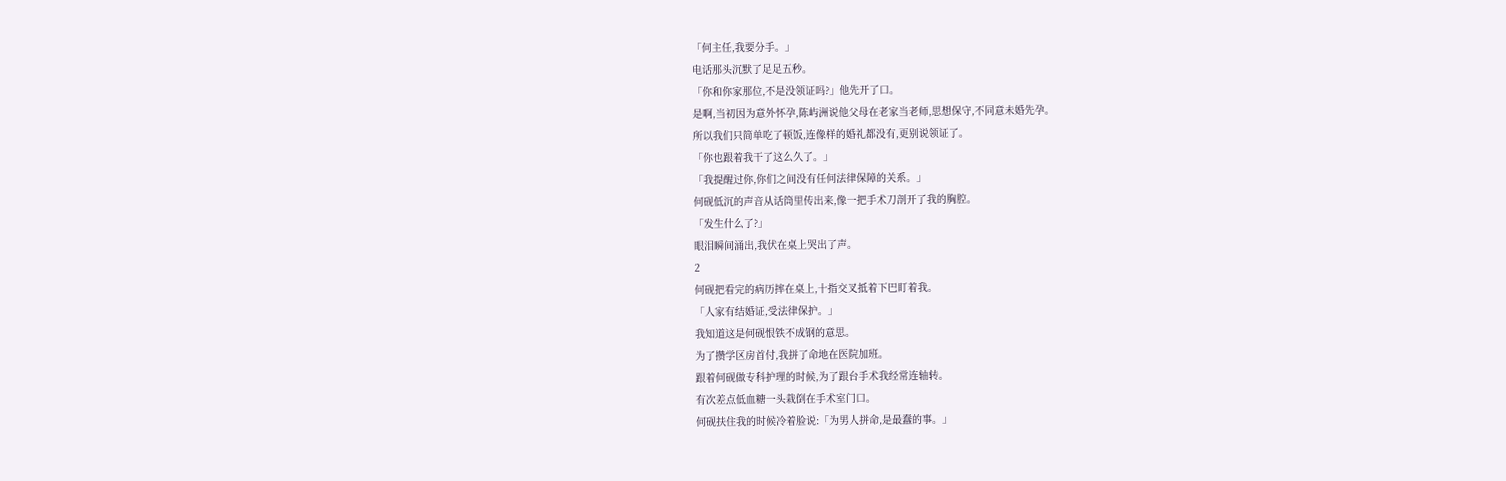「何主任,我要分手。」
电话那头沉默了足足五秒。
「你和你家那位,不是没领证吗?」他先开了口。
是啊,当初因为意外怀孕,陈屿洲说他父母在老家当老师,思想保守,不同意未婚先孕。
所以我们只简单吃了顿饭,连像样的婚礼都没有,更别说领证了。
「你也跟着我干了这么久了。」
「我提醒过你,你们之间没有任何法律保障的关系。」
何砚低沉的声音从话筒里传出来,像一把手术刀剖开了我的胸腔。
「发生什么了?」
眼泪瞬间涌出,我伏在桌上哭出了声。
2
何砚把看完的病历摔在桌上,十指交叉抵着下巴盯着我。
「人家有结婚证,受法律保护。」
我知道这是何砚恨铁不成钢的意思。
为了攒学区房首付,我拼了命地在医院加班。
跟着何砚做专科护理的时候,为了跟台手术我经常连轴转。
有次差点低血糖一头栽倒在手术室门口。
何砚扶住我的时候冷着脸说:「为男人拼命,是最蠢的事。」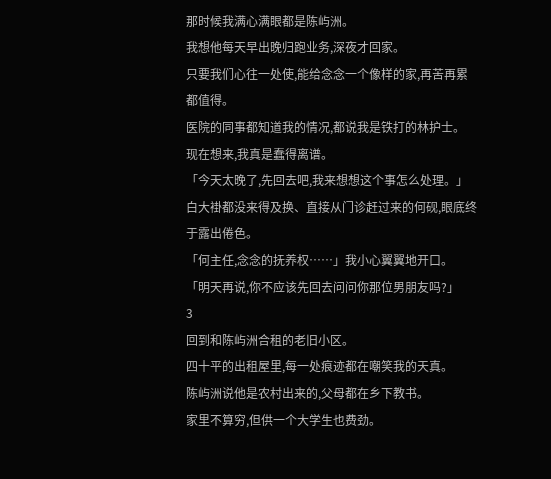那时候我满心满眼都是陈屿洲。
我想他每天早出晚归跑业务,深夜才回家。
只要我们心往一处使,能给念念一个像样的家,再苦再累都值得。
医院的同事都知道我的情况,都说我是铁打的林护士。
现在想来,我真是蠢得离谱。
「今天太晚了,先回去吧,我来想想这个事怎么处理。」
白大褂都没来得及换、直接从门诊赶过来的何砚,眼底终于露出倦色。
「何主任,念念的抚养权……」我小心翼翼地开口。
「明天再说,你不应该先回去问问你那位男朋友吗?」
3
回到和陈屿洲合租的老旧小区。
四十平的出租屋里,每一处痕迹都在嘲笑我的天真。
陈屿洲说他是农村出来的,父母都在乡下教书。
家里不算穷,但供一个大学生也费劲。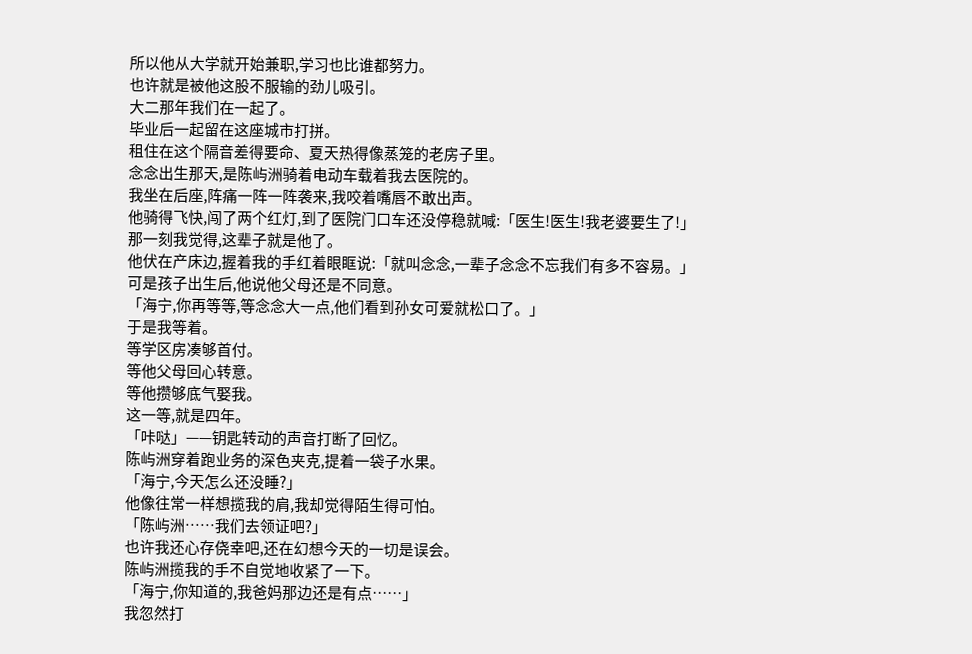所以他从大学就开始兼职,学习也比谁都努力。
也许就是被他这股不服输的劲儿吸引。
大二那年我们在一起了。
毕业后一起留在这座城市打拼。
租住在这个隔音差得要命、夏天热得像蒸笼的老房子里。
念念出生那天,是陈屿洲骑着电动车载着我去医院的。
我坐在后座,阵痛一阵一阵袭来,我咬着嘴唇不敢出声。
他骑得飞快,闯了两个红灯,到了医院门口车还没停稳就喊:「医生!医生!我老婆要生了!」
那一刻我觉得,这辈子就是他了。
他伏在产床边,握着我的手红着眼眶说:「就叫念念,一辈子念念不忘我们有多不容易。」
可是孩子出生后,他说他父母还是不同意。
「海宁,你再等等,等念念大一点,他们看到孙女可爱就松口了。」
于是我等着。
等学区房凑够首付。
等他父母回心转意。
等他攒够底气娶我。
这一等,就是四年。
「咔哒」——钥匙转动的声音打断了回忆。
陈屿洲穿着跑业务的深色夹克,提着一袋子水果。
「海宁,今天怎么还没睡?」
他像往常一样想揽我的肩,我却觉得陌生得可怕。
「陈屿洲……我们去领证吧?」
也许我还心存侥幸吧,还在幻想今天的一切是误会。
陈屿洲揽我的手不自觉地收紧了一下。
「海宁,你知道的,我爸妈那边还是有点……」
我忽然打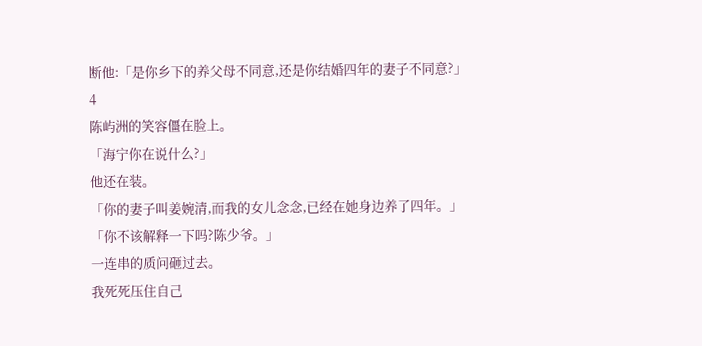断他:「是你乡下的养父母不同意,还是你结婚四年的妻子不同意?」
4
陈屿洲的笑容僵在脸上。
「海宁你在说什么?」
他还在装。
「你的妻子叫姜婉清,而我的女儿念念,已经在她身边养了四年。」
「你不该解释一下吗?陈少爷。」
一连串的质问砸过去。
我死死压住自己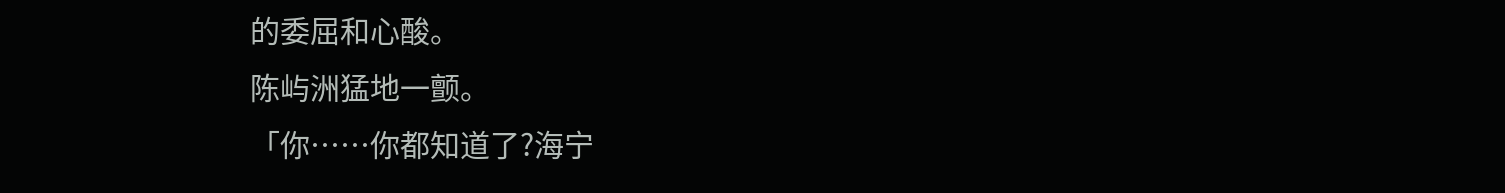的委屈和心酸。
陈屿洲猛地一颤。
「你……你都知道了?海宁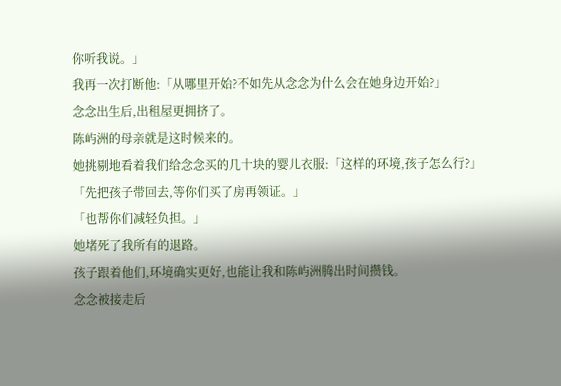你听我说。」
我再一次打断他:「从哪里开始?不如先从念念为什么会在她身边开始?」
念念出生后,出租屋更拥挤了。
陈屿洲的母亲就是这时候来的。
她挑剔地看着我们给念念买的几十块的婴儿衣服:「这样的环境,孩子怎么行?」
「先把孩子带回去,等你们买了房再领证。」
「也帮你们减轻负担。」
她堵死了我所有的退路。
孩子跟着他们,环境确实更好,也能让我和陈屿洲腾出时间攒钱。
念念被接走后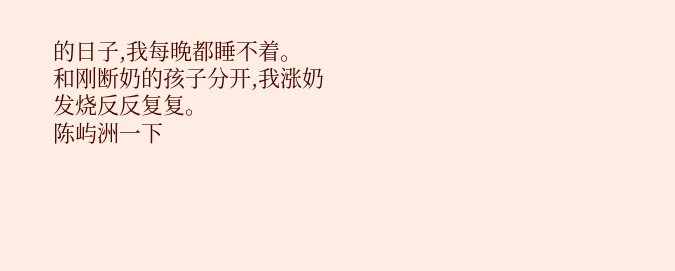的日子,我每晚都睡不着。
和刚断奶的孩子分开,我涨奶发烧反反复复。
陈屿洲一下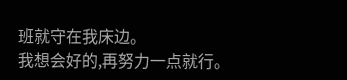班就守在我床边。
我想会好的,再努力一点就行。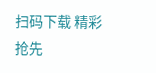扫码下载 精彩抢先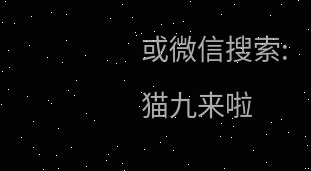或微信搜索:猫九来啦